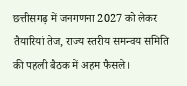छत्तीसगढ़ में जनगणना 2027 को लेकर तैयारियां तेज, राज्य स्तरीय समन्वय समिति की पहली बैठक में अहम फैसले।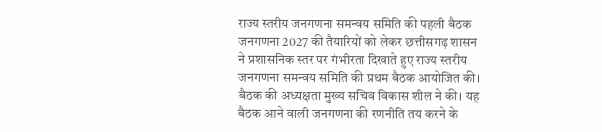राज्य स्तरीय जनगणना समन्वय समिति की पहली बैठक
जनगणना 2027 की तैयारियों को लेकर छत्तीसगढ़ शासन ने प्रशासनिक स्तर पर गंभीरता दिखाते हुए राज्य स्तरीय जनगणना समन्वय समिति की प्रथम बैठक आयोजित की। बैठक की अध्यक्षता मुख्य सचिव विकास शील ने की। यह बैठक आने वाली जनगणना की रणनीति तय करने के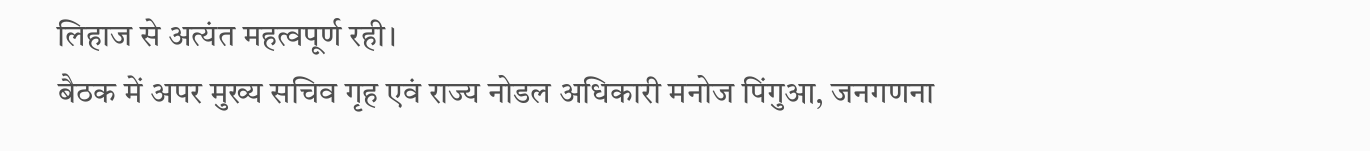लिहाज से अत्यंत महत्वपूर्ण रही।
बैठक में अपर मुख्य सचिव गृह एवं राज्य नोडल अधिकारी मनोज पिंगुआ, जनगणना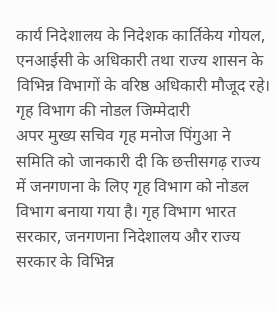कार्य निदेशालय के निदेशक कार्तिकेय गोयल, एनआईसी के अधिकारी तथा राज्य शासन के विभिन्न विभागों के वरिष्ठ अधिकारी मौजूद रहे।
गृह विभाग की नोडल जिम्मेदारी
अपर मुख्य सचिव गृह मनोज पिंगुआ ने समिति को जानकारी दी कि छत्तीसगढ़ राज्य में जनगणना के लिए गृह विभाग को नोडल विभाग बनाया गया है। गृह विभाग भारत सरकार, जनगणना निदेशालय और राज्य सरकार के विभिन्न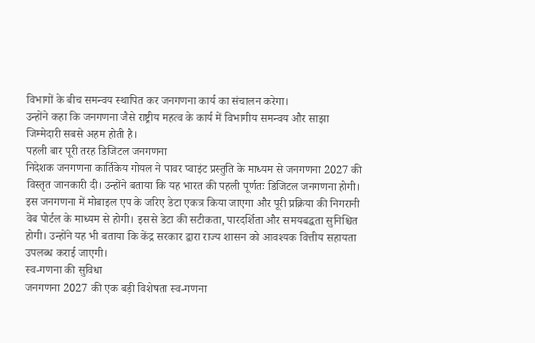विभागों के बीच समन्वय स्थापित कर जनगणना कार्य का संचालन करेगा।
उन्होंने कहा कि जनगणना जैसे राष्ट्रीय महत्व के कार्य में विभागीय समन्वय और साझा जिम्मेदारी सबसे अहम होती है।
पहली बार पूरी तरह डिजिटल जनगणना
निदेशक जनगणना कार्तिकेय गोयल ने पावर प्वाइंट प्रस्तुति के माध्यम से जनगणना 2027 की विस्तृत जानकारी दी। उन्होंने बताया कि यह भारत की पहली पूर्णतः डिजिटल जनगणना होगी।
इस जनगणना में मोबाइल एप के जरिए डेटा एकत्र किया जाएगा और पूरी प्रक्रिया की निगरानी वेब पोर्टल के माध्यम से होगी। इससे डेटा की सटीकता, पारदर्शिता और समयबद्धता सुनिश्चित होगी। उन्होंने यह भी बताया कि केंद्र सरकार द्वारा राज्य शासन को आवश्यक वित्तीय सहायता उपलब्ध कराई जाएगी।
स्व-गणना की सुविधा
जनगणना 2027 की एक बड़ी विशेषता स्व-गणना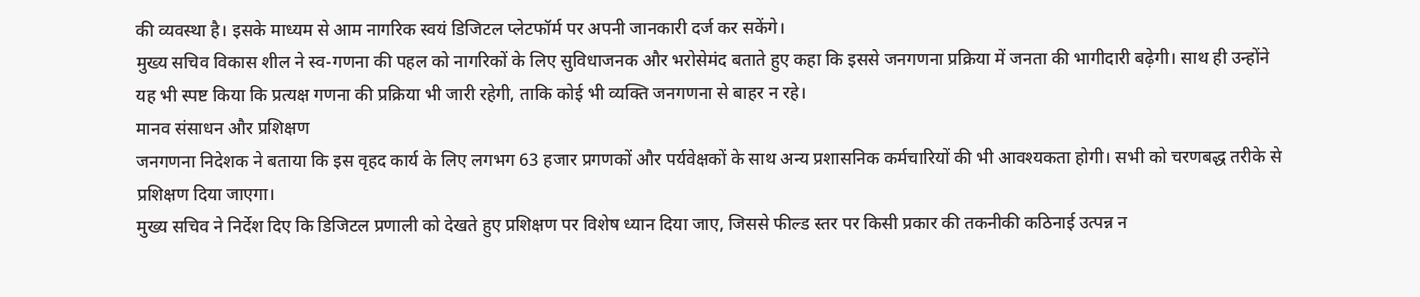की व्यवस्था है। इसके माध्यम से आम नागरिक स्वयं डिजिटल प्लेटफॉर्म पर अपनी जानकारी दर्ज कर सकेंगे।
मुख्य सचिव विकास शील ने स्व-गणना की पहल को नागरिकों के लिए सुविधाजनक और भरोसेमंद बताते हुए कहा कि इससे जनगणना प्रक्रिया में जनता की भागीदारी बढ़ेगी। साथ ही उन्होंने यह भी स्पष्ट किया कि प्रत्यक्ष गणना की प्रक्रिया भी जारी रहेगी, ताकि कोई भी व्यक्ति जनगणना से बाहर न रहे।
मानव संसाधन और प्रशिक्षण
जनगणना निदेशक ने बताया कि इस वृहद कार्य के लिए लगभग 63 हजार प्रगणकों और पर्यवेक्षकों के साथ अन्य प्रशासनिक कर्मचारियों की भी आवश्यकता होगी। सभी को चरणबद्ध तरीके से प्रशिक्षण दिया जाएगा।
मुख्य सचिव ने निर्देश दिए कि डिजिटल प्रणाली को देखते हुए प्रशिक्षण पर विशेष ध्यान दिया जाए, जिससे फील्ड स्तर पर किसी प्रकार की तकनीकी कठिनाई उत्पन्न न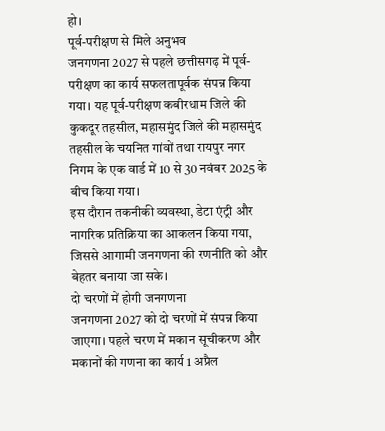हो।
पूर्व-परीक्षण से मिले अनुभव
जनगणना 2027 से पहले छत्तीसगढ़ में पूर्व-परीक्षण का कार्य सफलतापूर्वक संपन्न किया गया। यह पूर्व-परीक्षण कबीरधाम जिले की कुकदूर तहसील, महासमुंद जिले की महासमुंद तहसील के चयनित गांवों तथा रायपुर नगर निगम के एक वार्ड में 10 से 30 नवंबर 2025 के बीच किया गया।
इस दौरान तकनीकी व्यवस्था, डेटा एंट्री और नागरिक प्रतिक्रिया का आकलन किया गया, जिससे आगामी जनगणना की रणनीति को और बेहतर बनाया जा सके।
दो चरणों में होगी जनगणना
जनगणना 2027 को दो चरणों में संपन्न किया जाएगा। पहले चरण में मकान सूचीकरण और मकानों की गणना का कार्य 1 अप्रैल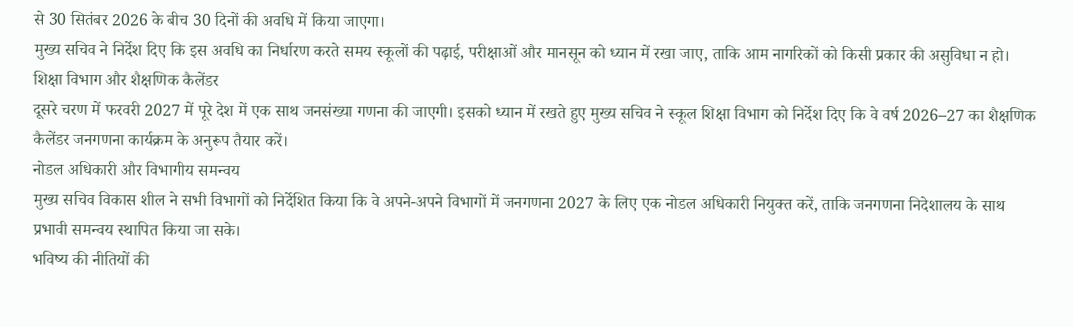से 30 सितंबर 2026 के बीच 30 दिनों की अवधि में किया जाएगा।
मुख्य सचिव ने निर्देश दिए कि इस अवधि का निर्धारण करते समय स्कूलों की पढ़ाई, परीक्षाओं और मानसून को ध्यान में रखा जाए, ताकि आम नागरिकों को किसी प्रकार की असुविधा न हो।
शिक्षा विभाग और शैक्षणिक कैलेंडर
दूसरे चरण में फरवरी 2027 में पूरे देश में एक साथ जनसंख्या गणना की जाएगी। इसको ध्यान में रखते हुए मुख्य सचिव ने स्कूल शिक्षा विभाग को निर्देश दिए कि वे वर्ष 2026–27 का शैक्षणिक कैलेंडर जनगणना कार्यक्रम के अनुरूप तैयार करें।
नोडल अधिकारी और विभागीय समन्वय
मुख्य सचिव विकास शील ने सभी विभागों को निर्देशित किया कि वे अपने-अपने विभागों में जनगणना 2027 के लिए एक नोडल अधिकारी नियुक्त करें, ताकि जनगणना निदेशालय के साथ प्रभावी समन्वय स्थापित किया जा सके।
भविष्य की नीतियों की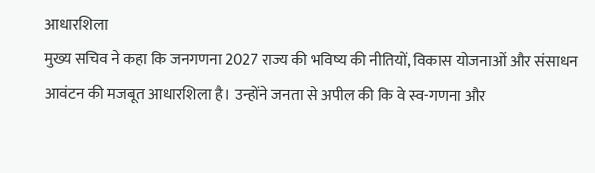आधारशिला
मुख्य सचिव ने कहा कि जनगणना 2027 राज्य की भविष्य की नीतियों, विकास योजनाओं और संसाधन आवंटन की मजबूत आधारशिला है। उन्होंने जनता से अपील की कि वे स्व-गणना और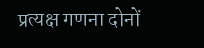प्रत्यक्ष गणना दोनों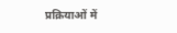प्रक्रियाओं में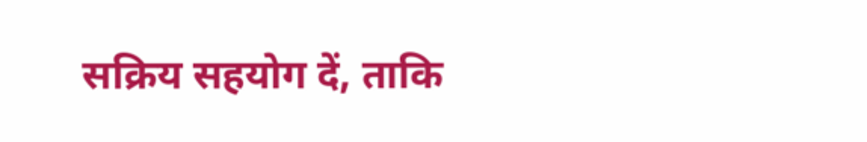सक्रिय सहयोग दें, ताकि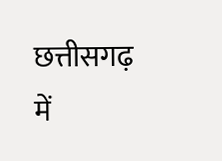छत्तीसगढ़ में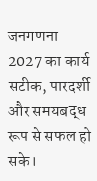जनगणना 2027 का कार्य सटीक, पारदर्शी और समयबद्ध रूप से सफल हो सके।